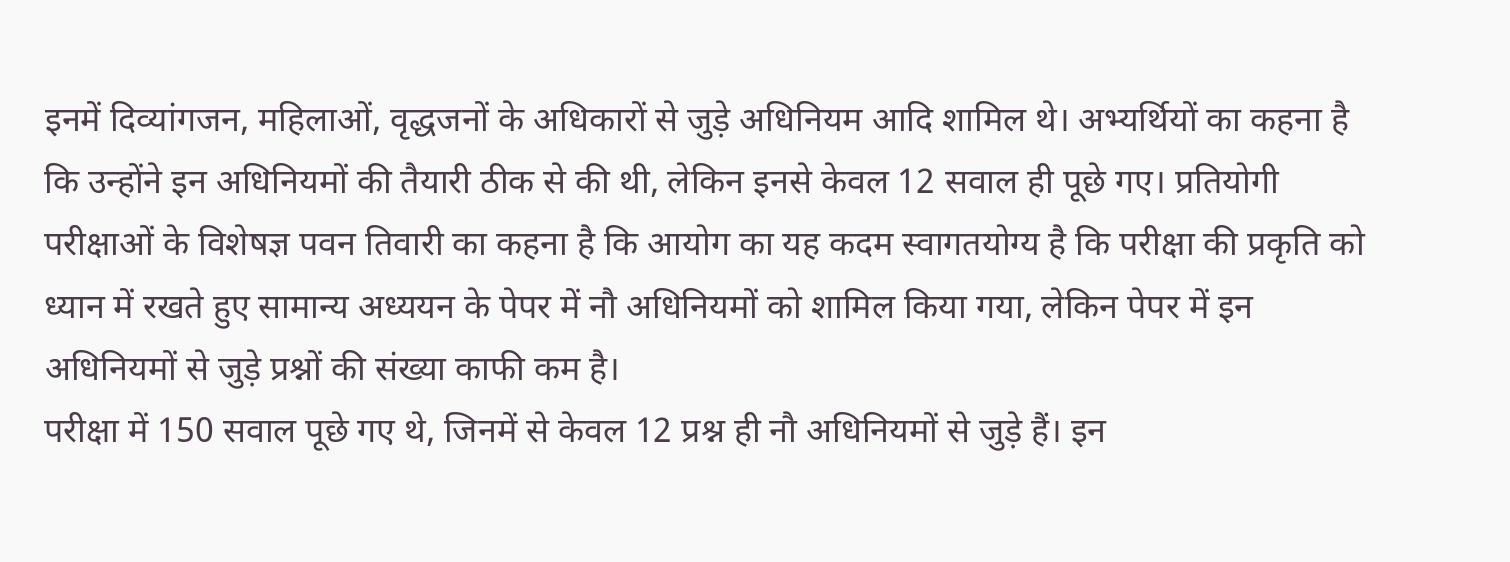इनमें दिव्यांगजन, महिलाओं, वृद्धजनों के अधिकारों से जुड़े अधिनियम आदि शामिल थे। अभ्यर्थियों का कहना है कि उन्होंने इन अधिनियमों की तैयारी ठीक से की थी, लेकिन इनसे केवल 12 सवाल ही पूछे गए। प्रतियोगी परीक्षाओं के विशेषज्ञ पवन तिवारी का कहना है कि आयोग का यह कदम स्वागतयोग्य है कि परीक्षा की प्रकृति को ध्यान में रखते हुए सामान्य अध्ययन के पेपर में नौ अधिनियमों को शामिल किया गया, लेकिन पेपर में इन अधिनियमों से जुड़े प्रश्नों की संख्या काफी कम है।
परीक्षा में 150 सवाल पूछे गए थे, जिनमें से केवल 12 प्रश्न ही नौ अधिनियमों से जुड़े हैं। इन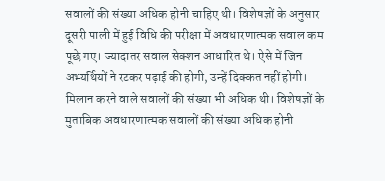सवालों की संख्या अधिक होनी चाहिए थी। विशेषज्ञों के अनुसार दूसरी पाली में हुई विधि की परीक्षा में अवधारणात्मक सवाल कम पूछे गए। ज्यादातर सवाल सेक्शन आधारित थे। ऐसे में जिन अभ्यर्थियों ने रटकर पढ़ाई की होगी, उन्हें दिक्कत नहीं होगी। मिलान करने वाले सवालों की संख्या भी अधिक थी। विशेषज्ञों के मुताबिक अवधारणात्मक सवालों की संख्या अधिक होनी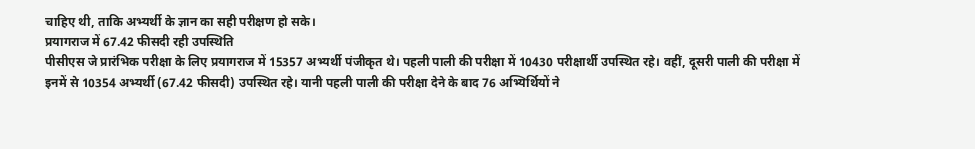चाहिए थी, ताकि अभ्यर्थी के ज्ञान का सही परीक्षण हो सके।
प्रयागराज में 67.42 फीसदी रही उपस्थिति
पीसीएस जे प्रारंभिक परीक्षा के लिए प्रयागराज में 15357 अभ्यर्थी पंजीकृत थे। पहली पाली की परीक्षा में 10430 परीक्षार्थी उपस्थित रहे। वहीं, दूसरी पाली की परीक्षा में इनमें से 10354 अभ्यर्थी (67.42 फीसदी) उपस्थित रहे। यानी पहली पाली की परीक्षा देने के बाद 76 अभ्यिर्थियों ने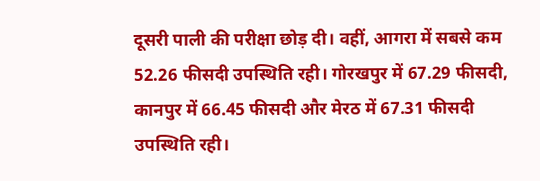दूसरी पाली की परीक्षा छोड़ दी। वहीं, आगरा में सबसे कम 52.26 फीसदी उपस्थिति रही। गोरखपुर में 67.29 फीसदी, कानपुर में 66.45 फीसदी और मेरठ में 67.31 फीसदी उपस्थिति रही।